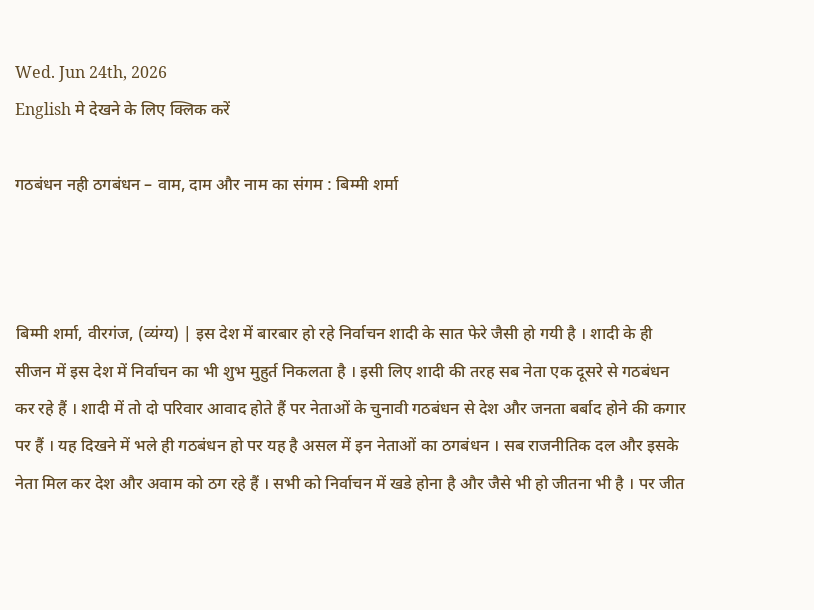Wed. Jun 24th, 2026
English मे देखने के लिए क्लिक करें

गठबंधन नही ठगबंधन – वाम, दाम और नाम का संगम : बिम्मी शर्मा



बिम्मी शर्मा, वीरगंज, (व्यंग्य) | इस देश में बारबार हो रहे निर्वाचन शादी के सात फेरे जैसी हो गयी है । शादी के ही सीजन में इस देश में निर्वाचन का भी शुभ मुहुर्त निकलता है । इसी लिए शादी की तरह सब नेता एक दूसरे से गठबंधन कर रहे हैं । शादी में तो दो परिवार आवाद होते हैं पर नेताओं के चुनावी गठबंधन से देश और जनता बर्बाद होने की कगार पर हैं । यह दिखने में भले ही गठबंधन हो पर यह है असल में इन नेताओं का ठगबंधन । सब राजनीतिक दल और इसके नेता मिल कर देश और अवाम को ठग रहे हैं । सभी को निर्वाचन में खडे होना है और जैसे भी हो जीतना भी है । पर जीत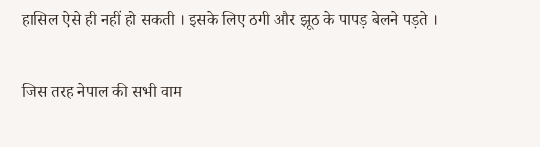हासिल ऐसे ही नहीं हो सकती । इसके लिए ठगी और झूठ के पापड़ बेलने पड़ते ।

जिस तरह नेपाल की सभी वाम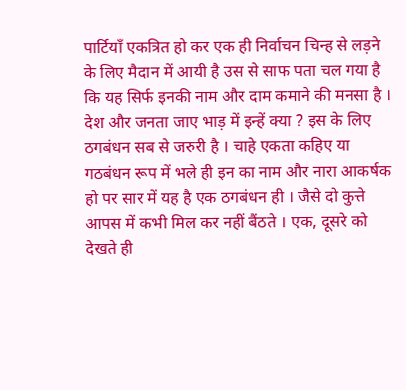पार्टियाँ एकत्रित हो कर एक ही निर्वाचन चिन्ह से लड़ने के लिए मैदान में आयी है उस से साफ पता चल गया है कि यह सिर्फ इनकी नाम और दाम कमाने की मनसा है । देश और जनता जाए भाड़ में इन्हें क्या ? इस के लिए ठगबंधन सब से जरुरी है । चाहे एकता कहिए या गठबंधन रूप में भले ही इन का नाम और नारा आकर्षक हो पर सार में यह है एक ठगबंधन ही । जैसे दो कुत्ते आपस में कभी मिल कर नहीं बैंठते । एक, दूसरे को देखते ही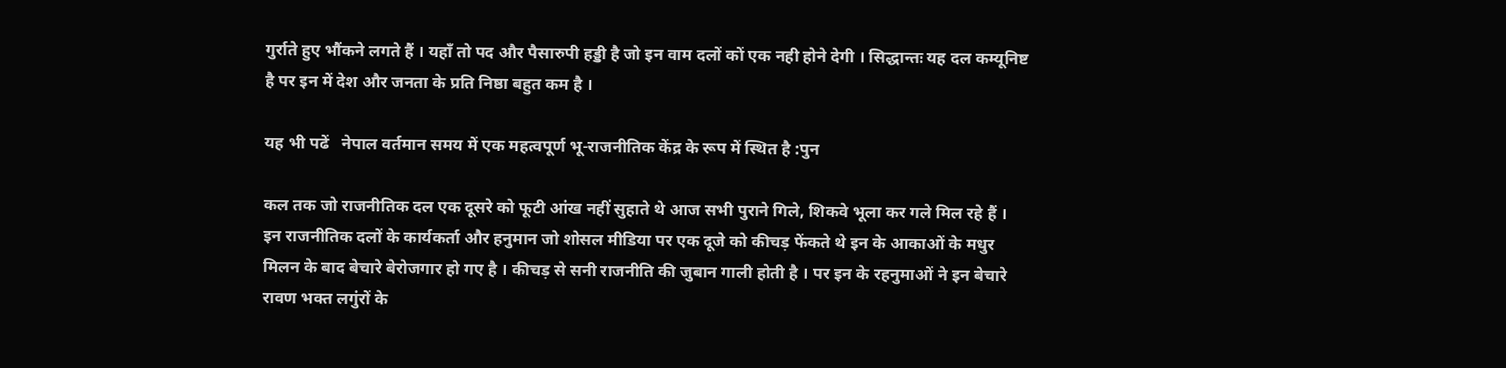गुर्राते हुए भौंकने लगते हैं । यहाँ तो पद और पैसारुपी हड्डी है जो इन वाम दलों कों एक नही होने देगी । सिद्धान्तः यह दल कम्यूनिष्ट है पर इन में देश और जनता के प्रति निष्ठा बहुत कम है ।

यह भी पढें   नेपाल वर्तमान समय में एक महत्वपूर्ण भू-राजनीतिक केंद्र के रूप में स्थित है :पुन

कल तक जो राजनीतिक दल एक दूसरे को फूटी आंख नहीं सुहाते थे आज सभी पुराने गिले, शिकवे भूला कर गले मिल रहे हैं । इन राजनीतिक दलों के कार्यकर्ता और हनुमान जो शोसल मीडिया पर एक दूजे को कीचड़ फेंकते थे इन के आकाओं के मधुर मिलन के बाद बेचारे बेरोजगार हो गए है । कीचड़ से सनी राजनीति की जुबान गाली होती है । पर इन के रहनुमाओं ने इन बेचारे रावण भक्त लगुंरों के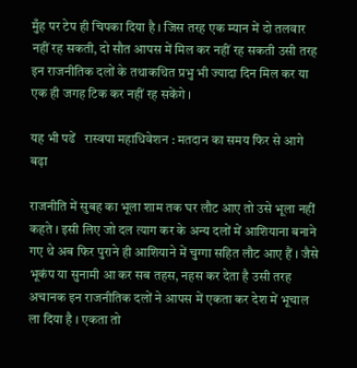मुँह पर टेप ही चिपका दिया है । जिस तरह एक म्यान में दो तलवार नहीं रह सकती, दो सौत आपस में मिल कर नहीं रह सकती उसी तरह इन राजनीतिक दलों के तथाकथित प्रभु भी ज्यादा दिन मिल कर या एक ही जगह टिक कर नहीं रह सकेंगे ।

यह भी पढें   रास्वपा महाधिवेशन : मतदान का समय फिर से आगे बढ़ा

राजनीति में सुबह का भूला शाम तक घर लौट आए तो उसे भूला नहीं कहते । इसी लिए जो दल त्याग कर के अन्य दलों में आशियाना बनाने गए थे अब फिर पुराने ही आशियाने में चुग्गा सहित लौट आए हैं । जैसे भूकंप या सुनामी आ कर सब तहस, नहस कर देता है उसी तरह अचानक इन राजनीतिक दलों ने आपस में एकता कर देश में भूचाल ला दिया है । एकता तो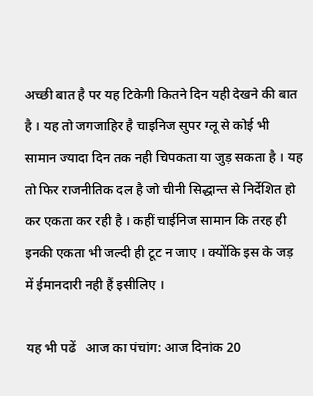अच्छी बात है पर यह टिकेगी कितने दिन यही देखने की बात है । यह तो जगजाहिर है चाइनिज सुपर ग्लू से कोई भी सामान ज्यादा दिन तक नही चिपकता या जुड़ सकता है । यह तो फिर राजनीतिक दल है जो चीनी सिद्धान्त से निर्देशित हो कर एकता कर रही है । कहीं चाईनिज सामान कि तरह ही इनकी एकता भी जल्दी ही टूट न जाए । क्योंकि इस के जड़ में ईमानदारी नही हैं इसीलिए ।

यह भी पढें   आज का पंचांग: आज दिनांक 20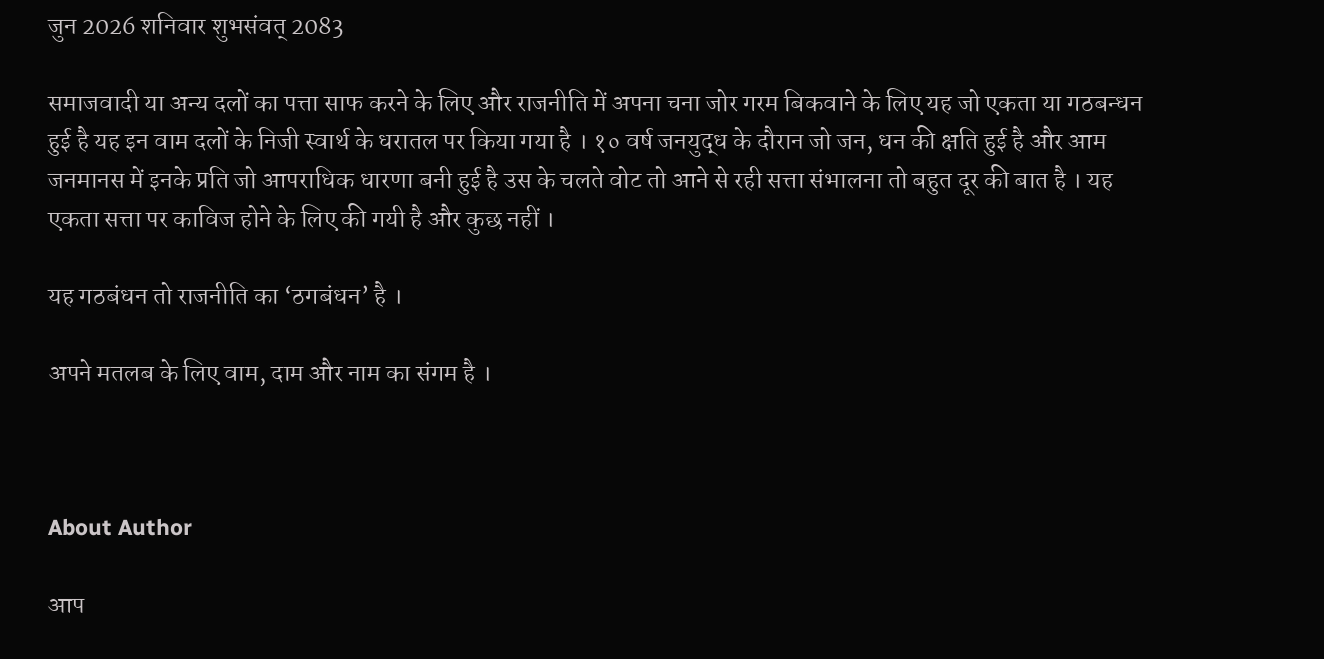जुन 2026 शनिवार शुभसंवत् 2083

समाजवादी या अन्य दलों का पत्ता साफ करने के लिए और राजनीति में अपना चना जोर गरम बिकवाने के लिए यह जो एकता या गठबन्धन हुई है यह इन वाम दलों के निजी स्वार्थ के धरातल पर किया गया है । १० वर्ष जनयुद्ध के दौरान जो जन, धन की क्षति हुई है और आम जनमानस में इनके प्रति जो आपराधिक धारणा बनी हुई है उस के चलते वोट तो आने से रही सत्ता संभालना तो बहुत दूर की बात है । यह एकता सत्ता पर काविज होने के लिए की गयी है और कुछ नहीं ।

यह गठबंधन तो राजनीति का ‘ठगबंधन’ है ।

अपने मतलब के लिए वाम, दाम और नाम का संगम है ।



About Author

आप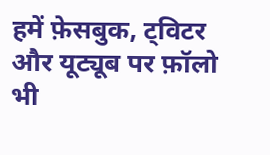हमें फ़ेसबुक, ट्विटर और यूट्यूब पर फ़ॉलो भी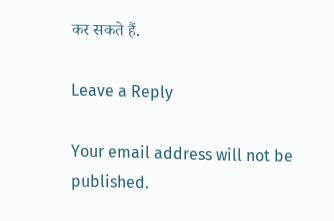कर सकते हैं.

Leave a Reply

Your email address will not be published.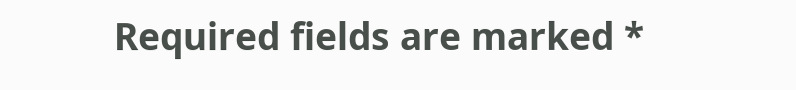Required fields are marked *